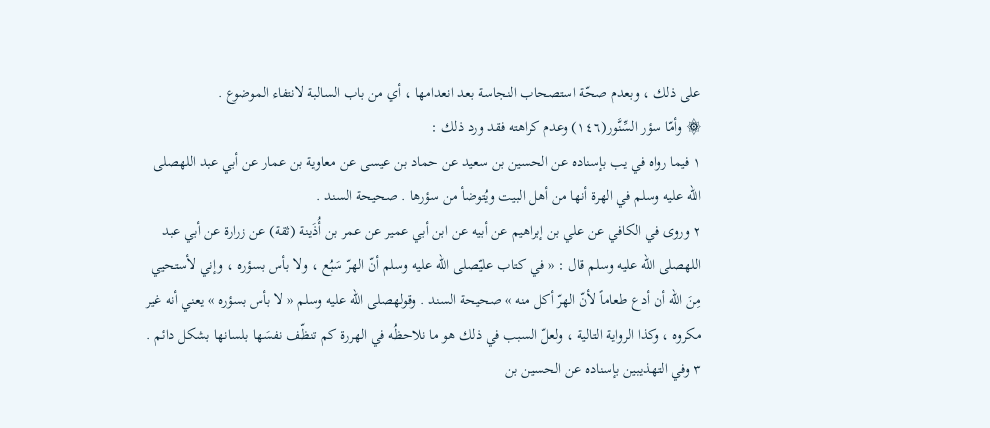على ذلك ، وبعدم صحّة استصحاب النجاسة بعد انعدامها ، أي من باب السالبة لانتفاء الموضوع .
۞ وأمّا سؤر السِّنَّور(١٤٦) وعدم كراهته فقد ورد ذلك :
١ فيما رواه في يب بإسناده عن الحسين بن سعيد عن حماد بن عيسى عن معاوية بن عمار عن أبي عبد اللهصلى الله عليه وسلم في الهرة أنها من أهل البيت ويُتوضأ من سؤرها . صحيحة السند .
٢ وروى في الكافي عن علي بن إبراهيم عن أبيه عن ابن أبي عمير عن عمر بن أُذَينة (ثقة) عن زرارة عن أبي عبد اللهصلى الله عليه وسلم قال : « في كتاب عليّصلى الله عليه وسلم أنّ الهرّ سَبُع ، ولا بأس بسؤره ، وإني لأستحيي مِنَ الله أن أدع طعاماً لأنّ الهرّ أكل منه » صحيحة السند . وقولهصلى الله عليه وسلم « لا بأس بسؤره » يعني أنه غير مكروه ، وكذا الرواية التالية ، ولعلّ السبب في ذلك هو ما نلاحظُه في الهررة كم تنظّف نفسَها بلسانها بشكل دائم .
٣ وفي التهذيبين بإسناده عن الحسين بن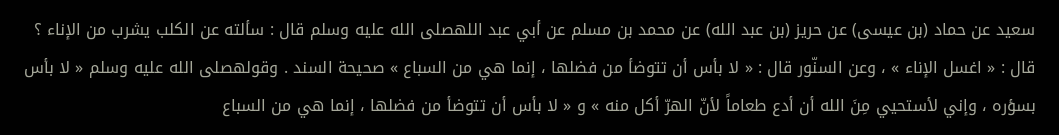سعيد عن حماد (بن عيسى) عن حريز (بن عبد الله) عن محمد بن مسلم عن أبي عبد اللهصلى الله عليه وسلم قال : سألته عن الكلب يشرب من الإناء ؟ قال : « اغسل الإناء » ، وعن السنّور قال : « لا بأس أن تتوضأ من فضلها ، إنما هي من السباع » صحيحة السند . وقولهصلى الله عليه وسلم « لا بأس بسؤره ، وإني لأستحيي مِنَ الله أن أدع طعاماً لأنّ الهرّ أكل منه » و « لا بأس أن تتوضأ من فضلها ، إنما هي من السباع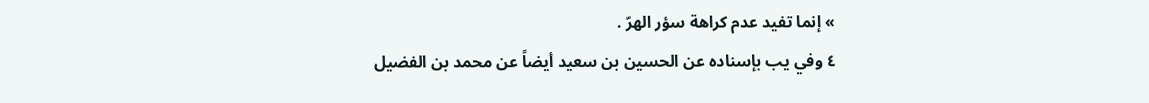» إنما تفيد عدم كراهة سؤر الهرّ .
٤ وفي يب بإسناده عن الحسين بن سعيد أيضاً عن محمد بن الفضيل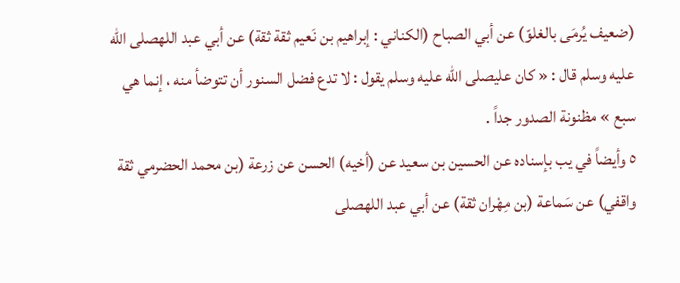(ضعيف يُرمَى بالغلوّ) عن أبي الصباح (الكناني : إبراهيم بن نَعيم ثقة ثقة) عن أبي عبد اللهصلى الله عليه وسلم قال : « كان عليصلى الله عليه وسلم يقول : لا تدع فضل السنور أن تتوضأ منه ، إنما هي سبع » مظنونة الصدور جداً .
٥ وأيضاً في يب بإسناده عن الحسين بن سعيد عن (أخيه) الحسن عن زرعة (بن محمد الحضرمي ثقة واقفي) عن سَماعة (بن مِهْران ثقة) عن أبي عبد اللهصلى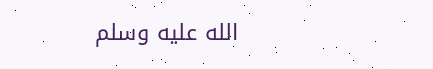الله عليه وسلم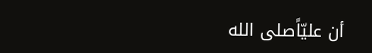أن عليّاًصلى الله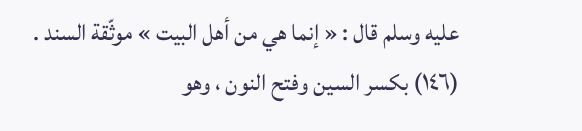عليه وسلم قال : « إنما هي من أهل البيت » موثّقة السند .
(١٤٦) بكسر السين وفتح النون ، وهو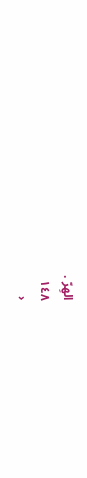الهِرّ .
١٤٨
‹